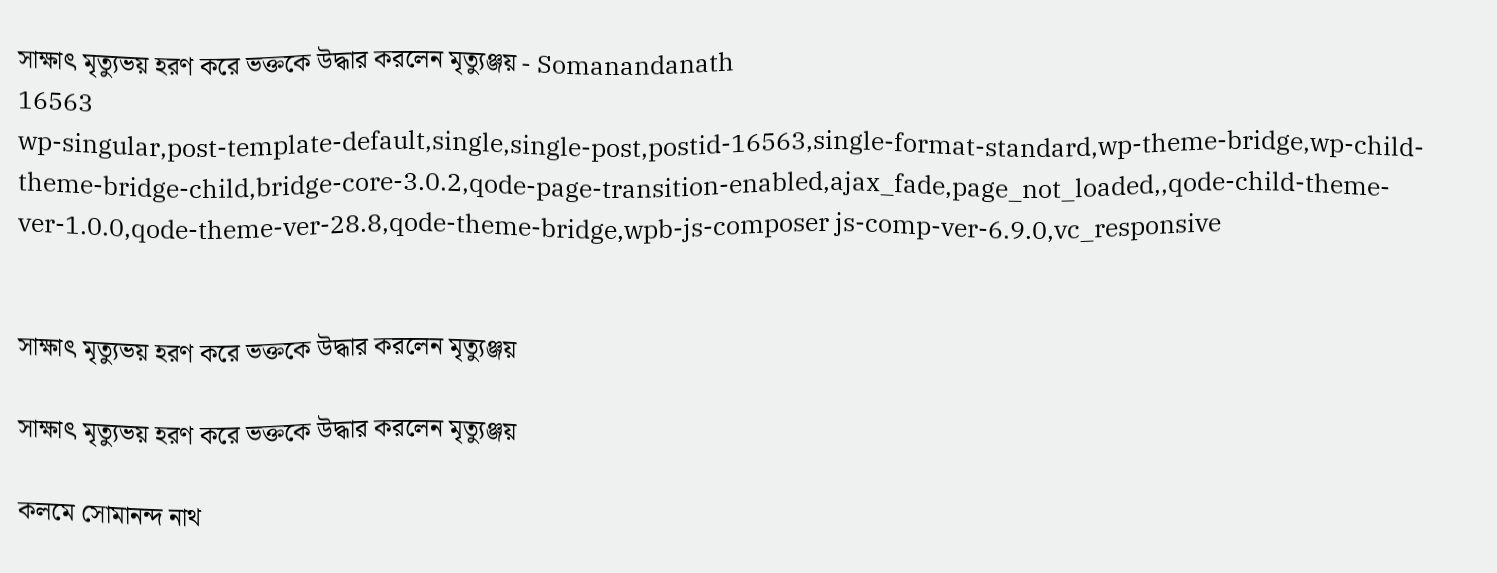সাক্ষাৎ মৃত্যুভয় হরণ করে ভক্তকে উদ্ধার করলেন মৃত্যুঞ্জয় - Somanandanath
16563
wp-singular,post-template-default,single,single-post,postid-16563,single-format-standard,wp-theme-bridge,wp-child-theme-bridge-child,bridge-core-3.0.2,qode-page-transition-enabled,ajax_fade,page_not_loaded,,qode-child-theme-ver-1.0.0,qode-theme-ver-28.8,qode-theme-bridge,wpb-js-composer js-comp-ver-6.9.0,vc_responsive


সাক্ষাৎ মৃত্যুভয় হরণ করে ভক্তকে উদ্ধার করলেন মৃত্যুঞ্জয়

সাক্ষাৎ মৃত্যুভয় হরণ করে ভক্তকে উদ্ধার করলেন মৃত্যুঞ্জয়

কলমে সোমানন্দ নাথ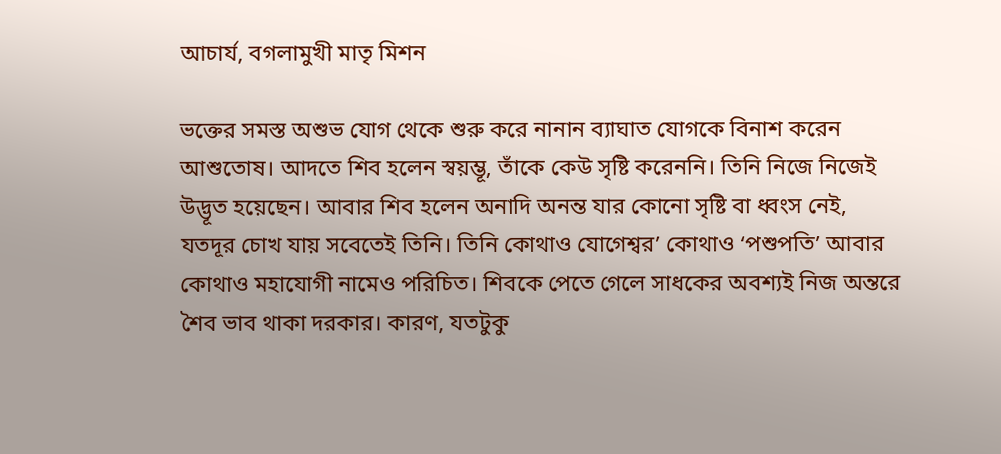আচার্য, বগলামুখী মাতৃ মিশন

ভক্তের সমস্ত অশুভ যোগ থেকে শুরু করে নানান ব্যাঘাত যোগকে বিনাশ করেন আশুতোষ। আদতে শিব হলেন স্বয়ম্ভূ, তাঁকে কেউ সৃষ্টি করেননি। তিনি নিজে নিজেই উদ্ভূত হয়েছেন। আবার শিব হলেন অনাদি অনন্ত যার কোনো সৃষ্টি বা ধ্বংস নেই, যতদূর চোখ যায় সবেতেই তিনি। তিনি কোথাও যোগেশ্বর’ কোথাও ‘পশুপতি’ আবার কোথাও মহাযোগী নামেও পরিচিত। শিবকে পেতে গেলে সাধকের অবশ্যই নিজ অন্তরে শৈব ভাব থাকা দরকার। কারণ, যতটুকু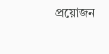প্রয়োজন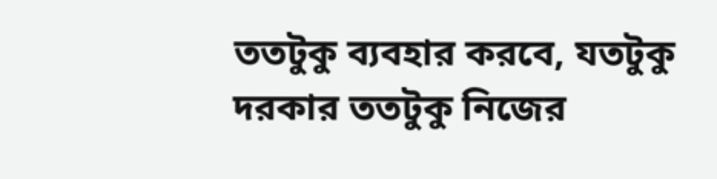ততটুকু ব্যবহার করবে, যতটুকু দরকার ততটুকু নিজের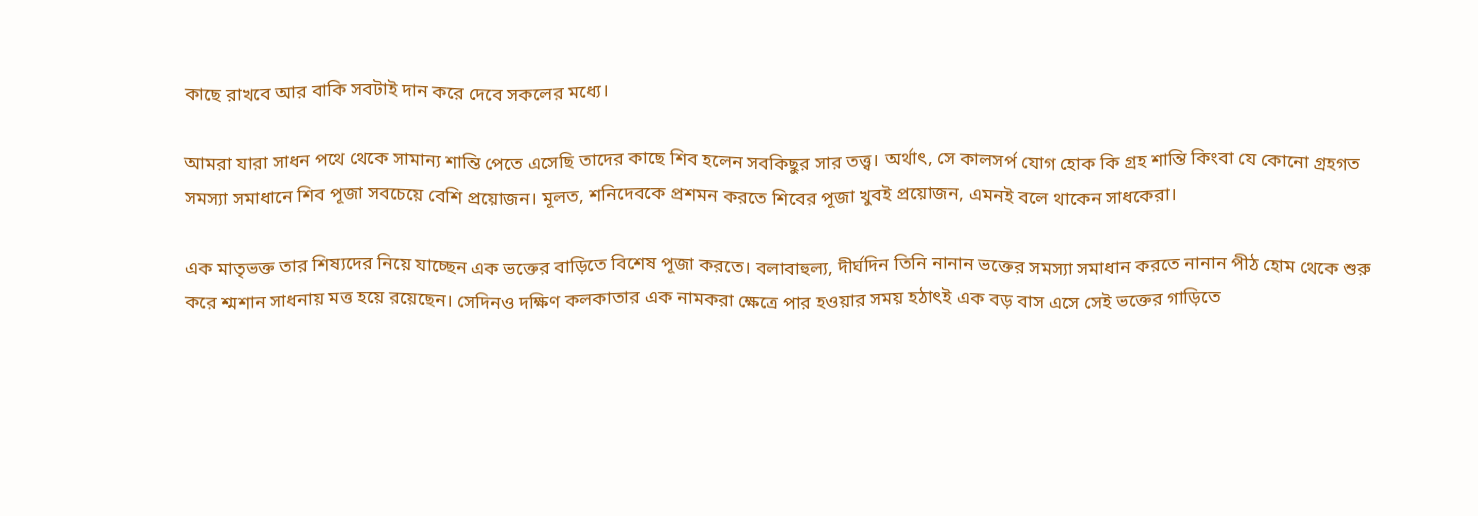কাছে রাখবে আর বাকি সবটাই দান করে দেবে সকলের মধ্যে।

আমরা যারা সাধন পথে থেকে সামান্য শান্তি পেতে এসেছি তাদের কাছে শিব হলেন সবকিছুর সার তত্ত্ব। অর্থাৎ, সে কালসর্প যোগ হোক কি গ্রহ শান্তি কিংবা যে কোনো গ্রহগত সমস্যা সমাধানে শিব পূজা সবচেয়ে বেশি প্রয়োজন। মূলত, শনিদেবকে প্রশমন করতে শিবের পূজা খুবই প্রয়োজন, এমনই বলে থাকেন সাধকেরা।

এক মাতৃভক্ত তার শিষ্যদের নিয়ে যাচ্ছেন এক ভক্তের বাড়িতে বিশেষ পূজা করতে। বলাবাহুল্য, দীর্ঘদিন তিনি নানান ভক্তের সমস্যা সমাধান করতে নানান পীঠ হোম থেকে শুরু করে শ্মশান সাধনায় মত্ত হয়ে রয়েছেন। সেদিনও দক্ষিণ কলকাতার এক নামকরা ক্ষেত্রে পার হওয়ার সময় হঠাৎই এক বড় বাস এসে সেই ভক্তের গাড়িতে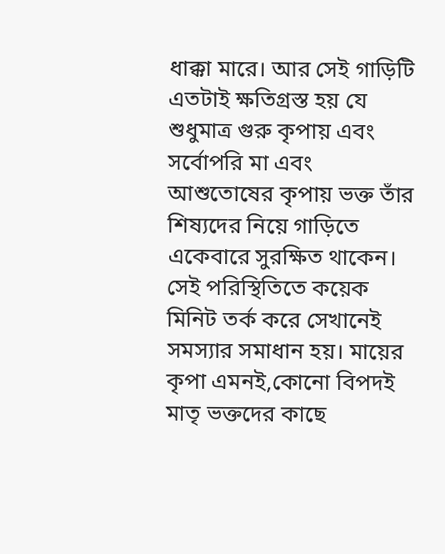ধাক্কা মারে। আর সেই গাড়িটি এতটাই ক্ষতিগ্রস্ত হয় যে শুধুমাত্র গুরু কৃপায় এবং সর্বোপরি মা এবং আশুতোষের কৃপায় ভক্ত তাঁর শিষ্যদের নিয়ে গাড়িতে একেবারে সুরক্ষিত থাকেন। সেই পরিস্থিতিতে কয়েক মিনিট তর্ক করে সেখানেই সমস্যার সমাধান হয়। মায়ের কৃপা এমনই,কোনো বিপদই মাতৃ ভক্তদের কাছে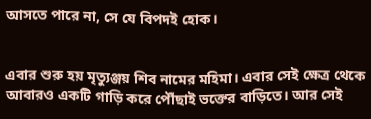আসতে পারে না, সে যে বিপদই হোক।


এবার শুরু হয় মৃত্যুঞ্জয় শিব নামের মহিমা। এবার সেই ক্ষেত্র থেকে আবারও একটি গাড়ি করে পৌঁছাই ভক্তের বাড়িতে। আর সেই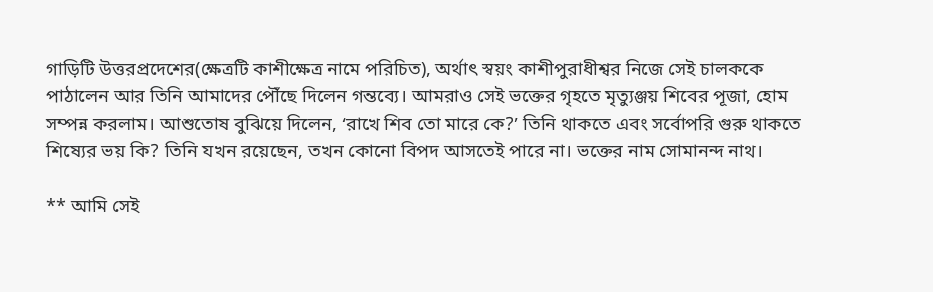গাড়িটি উত্তরপ্রদেশের(ক্ষেত্রটি কাশীক্ষেত্র নামে পরিচিত), অর্থাৎ স্বয়ং কাশীপুরাধীশ্বর নিজে সেই চালককে পাঠালেন আর তিনি আমাদের পৌঁছে দিলেন গন্তব্যে। আমরাও সেই ভক্তের গৃহতে মৃত্যুঞ্জয় শিবের পূজা, হোম সম্পন্ন করলাম। আশুতোষ বুঝিয়ে দিলেন, ‘রাখে শিব তো মারে কে?’ তিনি থাকতে এবং সর্বোপরি গুরু থাকতে শিষ্যের ভয় কি? তিনি যখন রয়েছেন, তখন কোনো বিপদ আসতেই পারে না। ভক্তের নাম সোমানন্দ নাথ।

** আমি সেই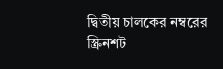দ্বিতীয় চালকের নম্বরের স্ক্রিনশট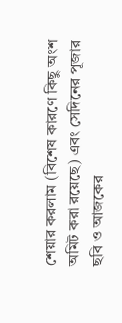শেয়ার করলাম (বিশেষ কারণে কিছু অংশ অমিট করা রয়েছে) এবং সেদিনের পূজার ছবি ও আজকের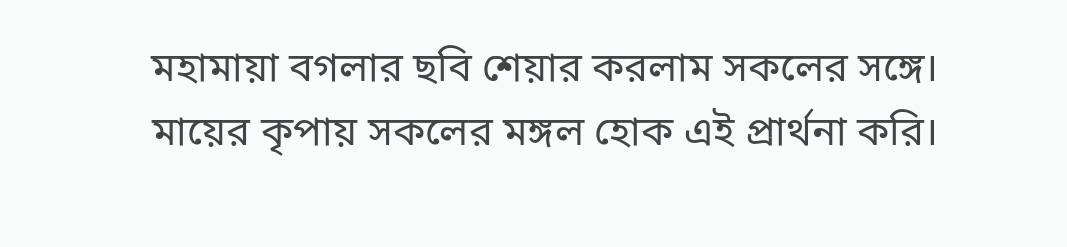মহামায়া বগলার ছবি শেয়ার করলাম সকলের সঙ্গে। মায়ের কৃপায় সকলের মঙ্গল হোক এই প্রার্থনা করি।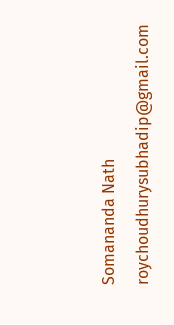Somananda Nath
roychoudhurysubhadip@gmail.com